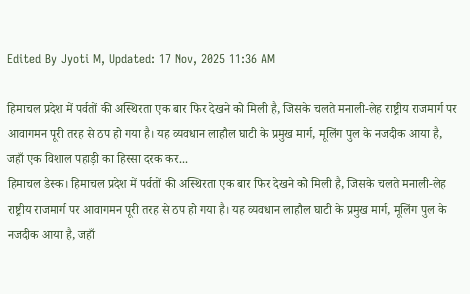Edited By Jyoti M, Updated: 17 Nov, 2025 11:36 AM

हिमाचल प्रदेश में पर्वतों की अस्थिरता एक बार फिर देखने को मिली है, जिसके चलते मनाली-लेह राष्ट्रीय राजमार्ग पर आवागमन पूरी तरह से ठप हो गया है। यह व्यवधान लाहौल घाटी के प्रमुख मार्ग, मूलिंग पुल के नजदीक आया है, जहाँ एक विशाल पहाड़ी का हिस्सा दरक कर...
हिमाचल डेस्क। हिमाचल प्रदेश में पर्वतों की अस्थिरता एक बार फिर देखने को मिली है, जिसके चलते मनाली-लेह राष्ट्रीय राजमार्ग पर आवागमन पूरी तरह से ठप हो गया है। यह व्यवधान लाहौल घाटी के प्रमुख मार्ग, मूलिंग पुल के नजदीक आया है, जहाँ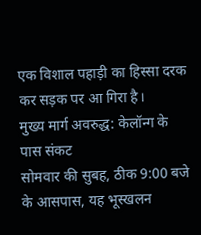एक विशाल पहाड़ी का हिस्सा दरक कर सड़क पर आ गिरा है।
मुख्य मार्ग अवरुद्ध: केलॉन्ग के पास संकट
सोमवार की सुबह, ठीक 9:00 बजे के आसपास, यह भूस्खलन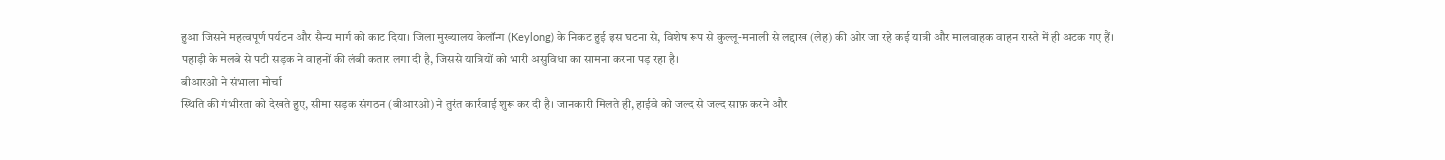हुआ जिसने महत्वपूर्ण पर्यटन और सैन्य मार्ग को काट दिया। जिला मुख्यालय केलॉन्ग (Keylong) के निकट हुई इस घटना से, विशेष रूप से कुल्लू-मनाली से लद्दाख (लेह) की ओर जा रहे कई यात्री और मालवाहक वाहन रास्ते में ही अटक गए हैं।
पहाड़ी के मलबे से पटी सड़क ने वाहनों की लंबी कतार लगा दी है, जिससे यात्रियों को भारी असुविधा का सामना करना पड़ रहा है।
बीआरओ ने संभाला मोर्चा
स्थिति की गंभीरता को देखते हुए, सीमा सड़क संगठन (बीआरओ) ने तुरंत कार्रवाई शुरू कर दी है। जानकारी मिलते ही, हाईवे को जल्द से जल्द साफ़ करने और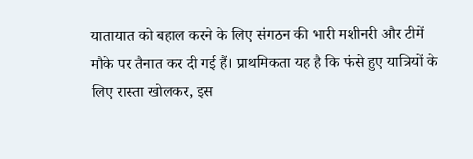यातायात को बहाल करने के लिए संगठन की भारी मशीनरी और टीमें मौके पर तैनात कर दी गई हैं। प्राथमिकता यह है कि फंसे हुए यात्रियों के लिए रास्ता खोलकर, इस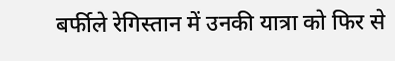बर्फीले रेगिस्तान में उनकी यात्रा को फिर से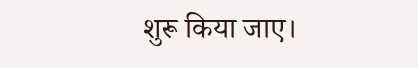शुरू किया जाए।